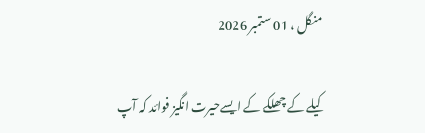منگل ، 01 ستمبر 2026

کیلے کے چھلکے کے ایسےحیرت انگیز فوائد کہ آپ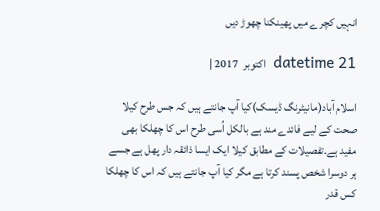انہیں کچرے میں پھینکنا چھوڑ دیں

datetime 21  اکتوبر  2017 |

اسلام آباد(مانیٹرنگ ڈیسک)کیا آپ جانتے ہیں کہ جس طرح کیلا صحت کے لیے فائدے مند ہے بالکل اُسی طرح اس کا چھلکا بھی مفید ہے۔تفصیلات کے مطابق کیلا ایک ایسا ذائقہ دار پھل ہے جسے ہر دوسرا شخص پسند کرتا ہے مگر کیا آپ جانتے ہیں کہ اس کا چھلکا کس قدر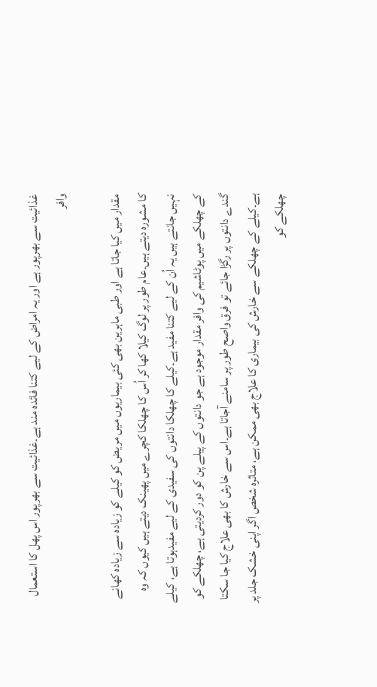غذائیت سے بھرپور ہے اور یہ امراض کے لیے کتنا فائدہ مند ہے۔غذائیت سے بھرپور اس پھل کا استعمال وافر

مقدار میں کیا جاتا ہے اور طبی ماہرین بھی کئی بیماریوں میں مریض کو کیلے کو زیادہ سے زیادہ کھانے کا مشورہ دیتے ہیں۔عام طور پر لوگ کیلا کھا کر اُس کا چھلکا کچرے میں پھینک دیتے ہیں کیوں کہ وہ نہیں جانتے ہیں یہ اُن کے لیے کتنا مفید ہے۔کیلے کا چھلکا دانتوں کی سفیدی کے لیے مفیدہوتا ہے، کیلے کے چھلکے میں پوٹاشیم کی وافر مقدار موجود ہے جو دانتوں کے پیلے پن کو دور کردیتی ہے، چھلکے کو گندے دانتوں پر رگڑا جائے تو فرق واصح طور پر سامنے آجاتا ہے۔اس سے خارش کا بھی علاج کیا جا سکتا ہے۔کیلے کے چھلکے سے خارش کی بیماری کا علاج بھی ممکن ہے، متاثرہ شخص اگر اپنی خشک جلد پر چھلکے کو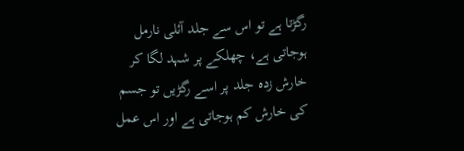رگڑتا ہے تو اس سے جلد آئلی نارمل ہوجاتی ہے، چھلکے پر شہد لگا کر خارش زدہ جلد پر اسے رگڑیں تو جسم کی خارش کم ہوجاتی ہے اور اس عمل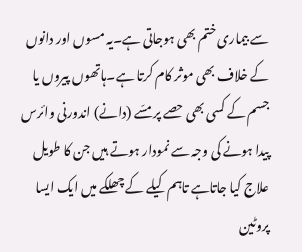سے بیماری ختم بھی ہوجاتی ہے۔یہ مسوں اور دانوں کے خلاف بھی موثر کام کرتا ہے۔ہاتھوں پیروں یا جسم کے کسی بھی حصے پر مسّے (دانے) اندورنی وائرس پیدا ہونے کی وجہ سے نمودار ہوتے ہیں جن کا طویل علاج کیا جاتاہے تاہم کیلے کے چھلکے میں ایک ایسا پروٹین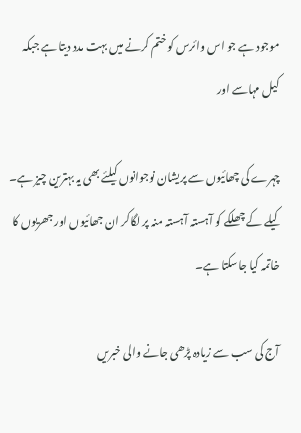موجود ہے جو اس وائرس کو ختم کرنے میں بہت مدد دیتا ہے جبکہ کیل مہاسے اور

چہرے کی چھائیوں سے پریشان نوجوانوں کیلئے بھی یہ بہترین چیز ہے۔ کیلے کے چھلکے کو آہستہ آہستہ منہ پر لگاکر ان جھائیوں اور جھریوں کا خاتمہ کیا جاسکتا ہے۔

آج کی سب سے زیادہ پڑھی جانے والی خبریں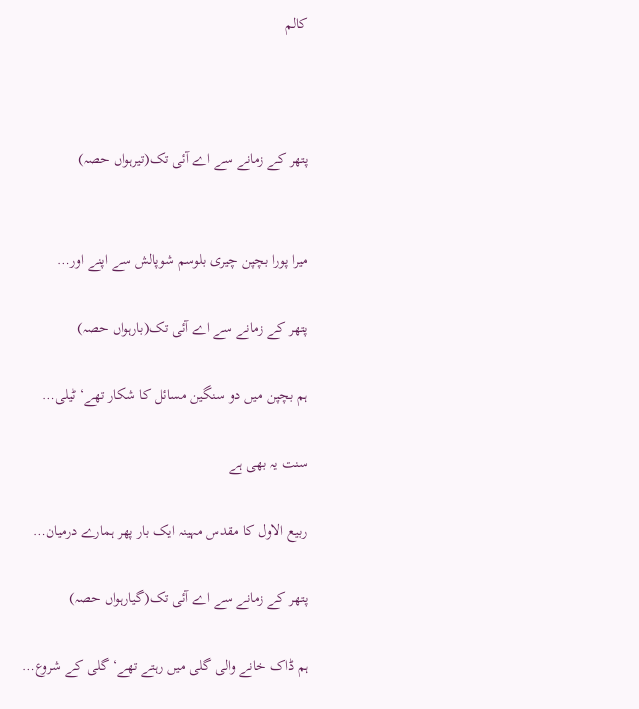کالم



پتھر کے زمانے سے اے آئی تک(تیرہواں حصہ)


میرا پورا بچپن چیری بلوسم شوپالش سے اپنے اور…

پتھر کے زمانے سے اے آئی تک(بارہواں حصہ)

ہم بچپن میں دو سنگین مسائل کا شکار تھے‘ ٹیلی…

سنت یہ بھی ہے

ربیع الاول کا مقدس مہینہ ایک بار پھر ہمارے درمیان…

پتھر کے زمانے سے اے آئی تک(گیارہواں حصہ)

ہم ڈاک خانے والی گلی میں رہتے تھے‘ گلی کے شروع…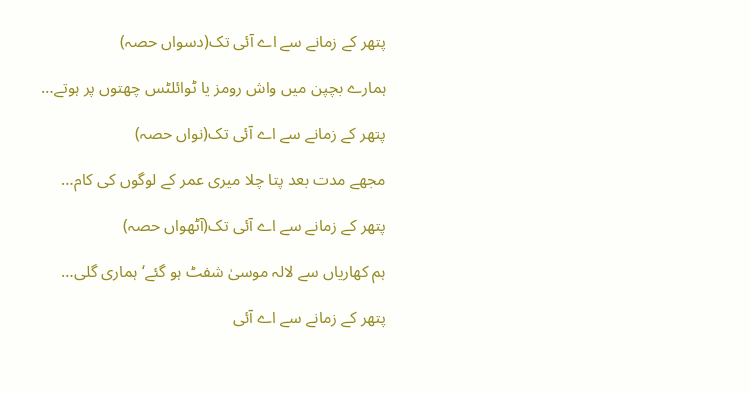پتھر کے زمانے سے اے آئی تک(دسواں حصہ)

ہمارے بچپن میں واش رومز یا ٹوائلٹس چھتوں پر ہوتے…

پتھر کے زمانے سے اے آئی تک(نواں حصہ)

مجھے مدت بعد پتا چلا میری عمر کے لوگوں کی کام…

پتھر کے زمانے سے اے آئی تک(آٹھواں حصہ)

ہم کھاریاں سے لالہ موسیٰ شفٹ ہو گئے‘ ہماری گلی…

پتھر کے زمانے سے اے آئی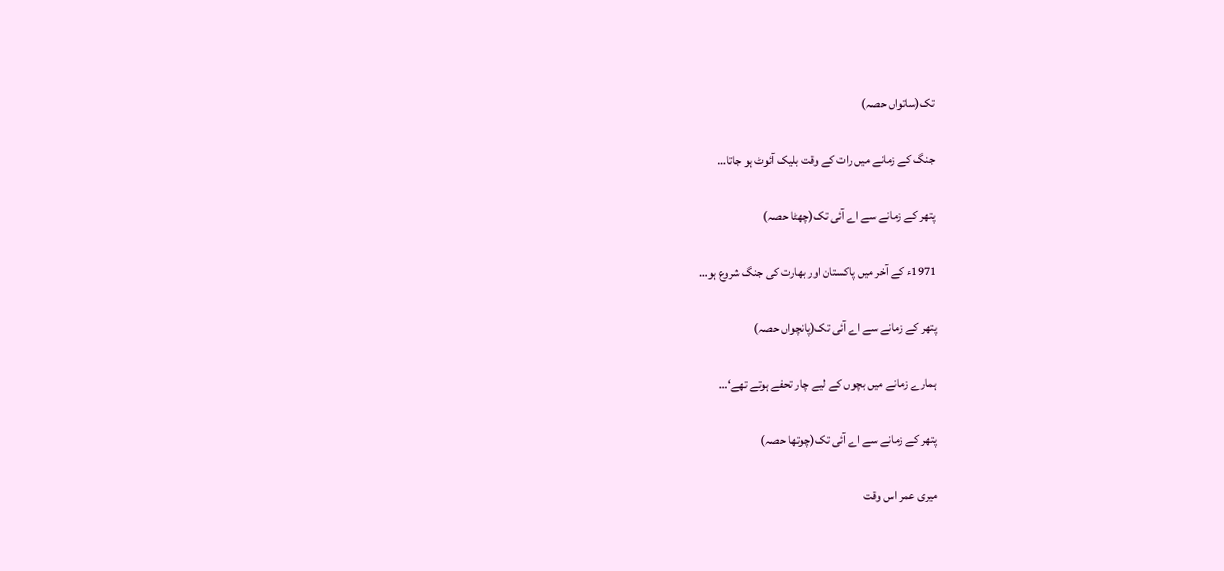تک(ساتواں حصہ)

جنگ کے زمانے میں رات کے وقت بلیک آئوٹ ہو جاتا…

پتھر کے زمانے سے اے آئی تک(چھٹا حصہ)

1971ء کے آخر میں پاکستان اور بھارت کی جنگ شروع ہو…

پتھر کے زمانے سے اے آئی تک(پانچواں حصہ)

ہمارے زمانے میں بچوں کے لیے چار تحفے ہوتے تھے‘…

پتھر کے زمانے سے اے آئی تک(چوتھا حصہ)

میری عمر اس وقت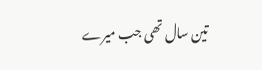تین سال تھی جب میرے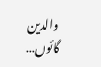والدین گائوں…